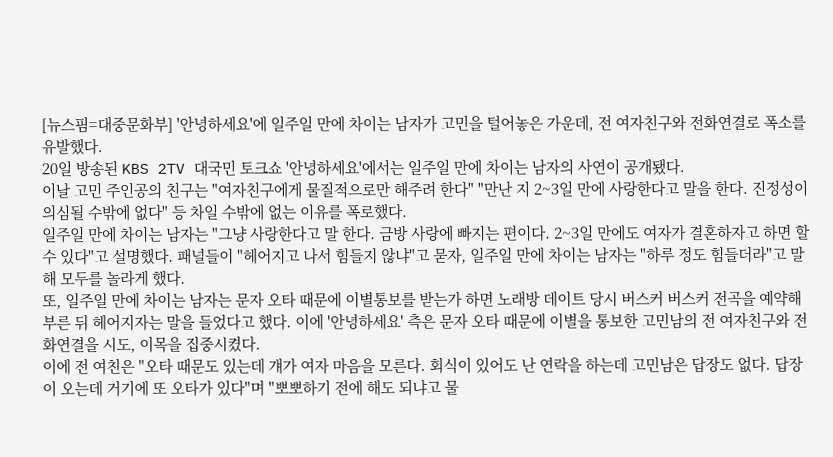[뉴스핌=대중문화부] '안녕하세요'에 일주일 만에 차이는 남자가 고민을 털어놓은 가운데, 전 여자친구와 전화연결로 폭소를 유발했다.
20일 방송된 KBS 2TV 대국민 토크쇼 '안녕하세요'에서는 일주일 만에 차이는 남자의 사연이 공개됐다.
이날 고민 주인공의 친구는 "여자친구에게 물질적으로만 해주려 한다" "만난 지 2~3일 만에 사랑한다고 말을 한다. 진정성이 의심될 수밖에 없다" 등 차일 수밖에 없는 이유를 폭로했다.
일주일 만에 차이는 남자는 "그냥 사랑한다고 말 한다. 금방 사랑에 빠지는 편이다. 2~3일 만에도 여자가 결혼하자고 하면 할 수 있다"고 설명했다. 패널들이 "헤어지고 나서 힘들지 않냐"고 묻자, 일주일 만에 차이는 남자는 "하루 정도 힘들더라"고 말해 모두를 놀라게 했다.
또, 일주일 만에 차이는 남자는 문자 오타 때문에 이별통보를 받는가 하면 노래방 데이트 당시 버스커 버스커 전곡을 예약해 부른 뒤 헤어지자는 말을 들었다고 했다. 이에 '안녕하세요' 측은 문자 오타 때문에 이별을 통보한 고민남의 전 여자친구와 전화연결을 시도, 이목을 집중시켰다.
이에 전 여친은 "오타 때문도 있는데 걔가 여자 마음을 모른다. 회식이 있어도 난 연락을 하는데 고민남은 답장도 없다. 답장이 오는데 거기에 또 오타가 있다"며 "뽀뽀하기 전에 해도 되냐고 물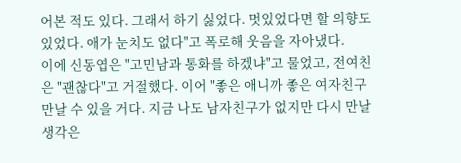어본 적도 있다. 그래서 하기 싫었다. 멋있었다면 할 의향도 있었다. 애가 눈치도 없다"고 폭로해 웃음을 자아냈다.
이에 신동엽은 "고민남과 통화를 하겠냐"고 물었고, 전여친은 "괜찮다"고 거절했다. 이어 "좋은 애니까 좋은 여자친구 만날 수 있을 거다. 지금 나도 남자친구가 없지만 다시 만날 생각은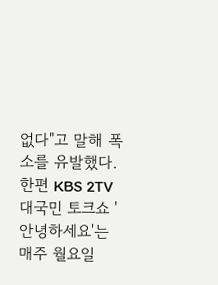없다"고 말해 폭소를 유발했다.
한편 KBS 2TV 대국민 토크쇼 '안녕하세요'는 매주 월요일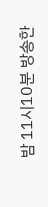밤 11시10분 방송한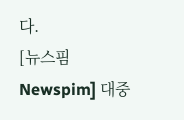다.
[뉴스핌 Newspim] 대중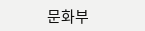문화부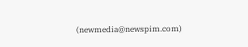(newmedia@newspim.com)